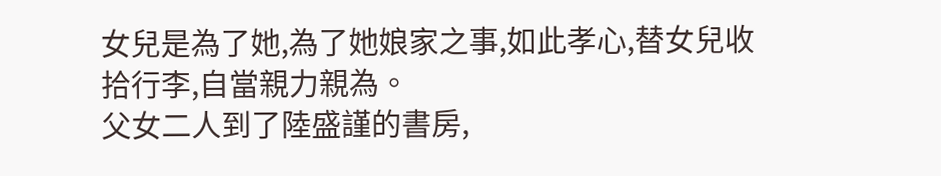女兒是為了她,為了她娘家之事,如此孝心,替女兒收拾行李,自當親力親為。
父女二人到了陸盛謹的書房,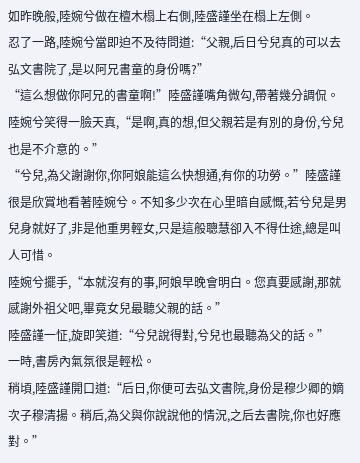如昨晚般,陸婉兮做在檀木榻上右側,陸盛謹坐在榻上左側。
忍了一路,陸婉兮當即迫不及待問道:“父親,后日兮兒真的可以去弘文書院了,是以阿兄書童的身份嗎?”
“這么想做你阿兄的書童啊!”陸盛謹嘴角微勾,帶著幾分調侃。
陸婉兮笑得一臉天真,“是啊,真的想,但父親若是有別的身份,兮兒也是不介意的。”
“兮兒,為父謝謝你,你阿娘能這么快想通,有你的功勞。”陸盛謹很是欣賞地看著陸婉兮。不知多少次在心里暗自感慨,若兮兒是男兒身就好了,非是他重男輕女,只是這般聰慧卻入不得仕途,總是叫人可惜。
陸婉兮擺手,“本就沒有的事,阿娘早晚會明白。您真要感謝,那就感謝外祖父吧,畢竟女兒最聽父親的話。”
陸盛謹一怔,旋即笑道:“兮兒說得對,兮兒也最聽為父的話。”
一時,書房內氣氛很是輕松。
稍頃,陸盛謹開口道:“后日,你便可去弘文書院,身份是穆少卿的嫡次子穆清揚。稍后,為父與你說說他的情況,之后去書院,你也好應對。”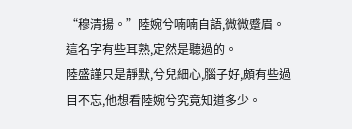“穆清揚。”陸婉兮喃喃自語,微微蹙眉。這名字有些耳熟,定然是聽過的。
陸盛謹只是靜默,兮兒細心,腦子好,頗有些過目不忘,他想看陸婉兮究竟知道多少。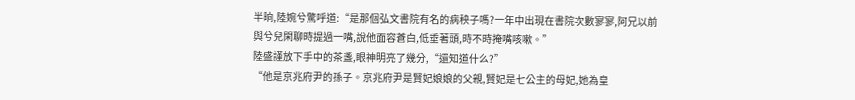半晌,陸婉兮驚呼道:“是那個弘文書院有名的病秧子嗎?一年中出現在書院次數寥寥,阿兄以前與兮兒閑聊時提過一嘴,說他面容蒼白,低垂著頭,時不時掩嘴咳嗽。”
陸盛謹放下手中的茶盞,眼神明亮了幾分,“還知道什么?”
“他是京兆府尹的孫子。京兆府尹是賢妃娘娘的父親,賢妃是七公主的母妃,她為皇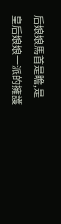后娘娘馬首是瞻,是皇后娘娘一派的擁護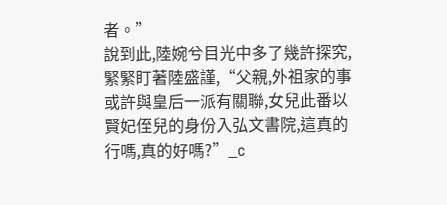者。”
說到此,陸婉兮目光中多了幾許探究,緊緊盯著陸盛謹,“父親,外祖家的事或許與皇后一派有關聯,女兒此番以賢妃侄兒的身份入弘文書院,這真的行嗎,真的好嗎?”_c